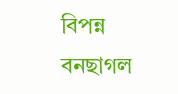বিপন্ন বনছাগল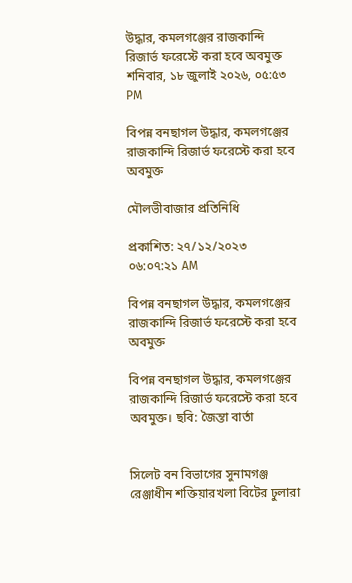উদ্ধার, কমলগঞ্জের রাজকান্দি রিজার্ভ ফরেস্টে করা হবে অবমুক্ত
শনিবার, ১৮ জুলাই ২০২৬, ০৫:৫৩ PM

বিপন্ন বনছাগল উদ্ধার, কমলগঞ্জের রাজকান্দি রিজার্ভ ফরেস্টে করা হবে অবমুক্ত

মৌলভীবাজার প্রতিনিধি

প্রকাশিত: ২৭/১২/২০২৩ ০৬:০৭:২১ AM

বিপন্ন বনছাগল উদ্ধার, কমলগঞ্জের রাজকান্দি রিজার্ভ ফরেস্টে করা হবে অবমুক্ত

বিপন্ন বনছাগল উদ্ধার, কমলগঞ্জের রাজকান্দি রিজার্ভ ফরেস্টে করা হবে অবমুক্ত। ছবি: জৈন্তা বার্তা


সিলেট বন বিভাগের সুনামগঞ্জ রেঞ্জাধীন শক্তিয়ারখলা বিটের ঢুলারা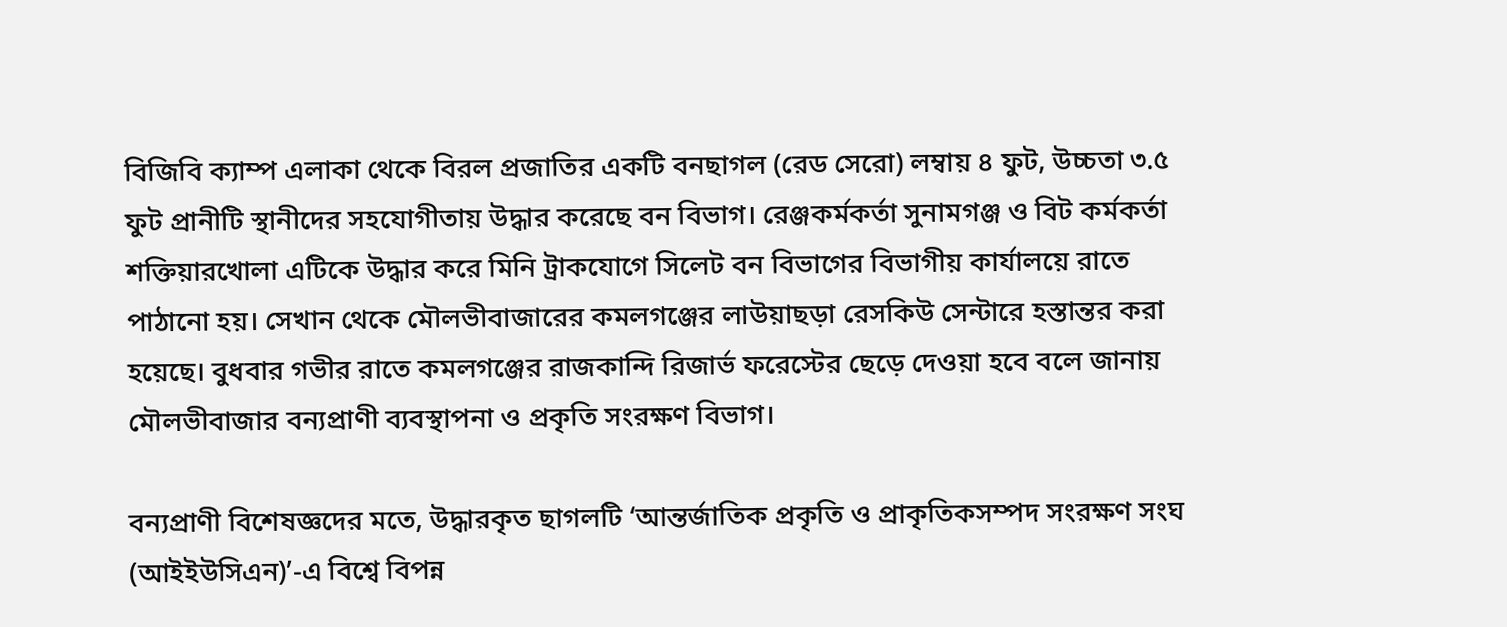বিজিবি ক্যাম্প এলাকা থেকে বিরল প্রজাতির একটি বনছাগল (রেড সেরো) লম্বায় ৪ ফুট, উচ্চতা ৩.৫ ফুট প্রানীটি স্থানীদের সহযোগীতায় উদ্ধার করেছে বন বিভাগ। রেঞ্জকর্মকর্তা সুনামগঞ্জ ও বিট কর্মকর্তা শক্তিয়ারখোলা এটিকে উদ্ধার করে মিনি ট্রাকযোগে সিলেট বন বিভাগের বিভাগীয় কার্যালয়ে রাতে পাঠানো হয়। সেখান থেকে মৌলভীবাজারের কমলগঞ্জের লাউয়াছড়া রেসকিউ সেন্টারে হস্তান্তর করা হয়েছে। বুধবার গভীর রাতে কমলগঞ্জের রাজকান্দি রিজার্ভ ফরেস্টের ছেড়ে দেওয়া হবে বলে জানায় মৌলভীবাজার বন্যপ্রাণী ব্যবস্থাপনা ও প্রকৃতি সংরক্ষণ বিভাগ।

বন্যপ্রাণী বিশেষজ্ঞদের মতে, উদ্ধারকৃত ছাগলটি ‘আন্তর্জাতিক প্রকৃতি ও প্রাকৃতিকসম্পদ সংরক্ষণ সংঘ (আইইউসিএন)’-এ বিশ্বে বিপন্ন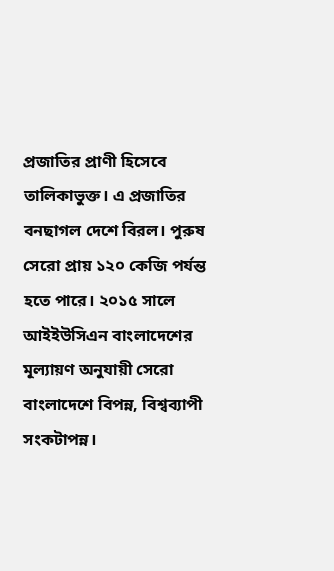প্রজাতির প্রাণী হিসেবে তালিকাভুক্ত। এ প্রজাতির বনছাগল দেশে বিরল। পুরুষ সেরো প্রায় ১২০ কেজি পর্যন্ত হতে পারে। ২০১৫ সালে আইইউসিএন বাংলাদেশের মূল্যায়ণ অনুযায়ী সেরো বাংলাদেশে বিপন্ন, বিশ্বব্যাপী সংকটাপন্ন।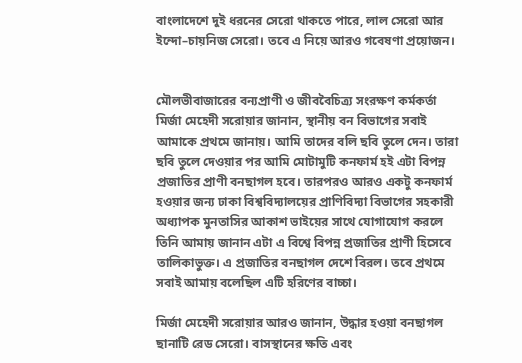বাংলাদেশে দুই ধরনের সেরো থাকতে পারে, লাল সেরো আর ইন্দো–চায়নিজ সেরো। তবে এ নিয়ে আরও গবেষণা প্রয়োজন।


মৌলভীবাজারের বন্যপ্রাণী ও জীববৈচিত্র্য সংরক্ষণ কর্মকর্তা মির্জা মেহেদী সরোয়ার জানান, স্থানীয় বন বিভাগের সবাই আমাকে প্রথমে জানায়। আমি তাদের বলি ছবি তুলে দেন। তারা ছবি তুলে দেওয়ার পর আমি মোটামুটি কনফার্ম হই এটা বিপন্ন প্রজাতির প্রাণী বনছাগল হবে। তারপরও আরও একটু কনফার্ম হওয়ার জন্য ঢাকা বিশ্ববিদ্যালয়ের প্রাণিবিদ্যা বিভাগের সহকারী অধ্যাপক মুনতাসির আকাশ ভাইয়ের সাথে যোগাযোগ করলে তিনি আমায় জানান এটা এ বিশ্বে বিপন্ন প্রজাতির প্রাণী হিসেবে তালিকাভুক্ত। এ প্রজাতির বনছাগল দেশে বিরল। তবে প্রথমে সবাই আমায় বলেছিল এটি হরিণের বাচ্চা।

মির্জা মেহেদী সরোয়ার আরও জানান, উদ্ধার হওয়া বনছাগল ছানাটি রেড সেরো। বাসস্থানের ক্ষতি এবং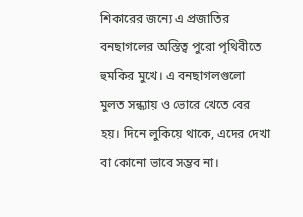শিকারের জন্যে এ প্রজাতির বনছাগলের অস্তিত্ব পুরো পৃথিবীতে হুমকির মুখে। এ বনছাগলগুলো মুলত সন্ধ্যায় ও ভোরে খেতে বের হয়। দিনে লুকিয়ে থাকে, এদের দেখা বা কোনো ভাবে সম্ভব না।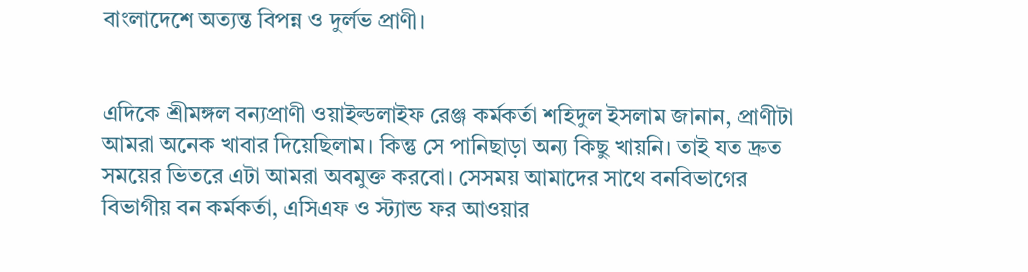বাংলাদেশে অত্যন্ত বিপন্ন ও দুর্লভ প্রাণী।


এদিকে শ্রীমঙ্গল বন্যপ্রাণী ওয়াইল্ডলাইফ রেঞ্জ কর্মকর্তা শহিদুল ইসলাম জানান, প্রাণীটা আমরা অনেক খাবার দিয়েছিলাম। কিন্তু সে পানিছাড়া অন্য কিছু খায়নি। তাই যত দ্রুত সময়ের ভিতরে এটা আমরা অবমুক্ত করবো। সেসময় আমাদের সাথে বনবিভাগের বিভাগীয় বন কর্মকর্তা, এসিএফ ও স্ট্যান্ড ফর আওয়ার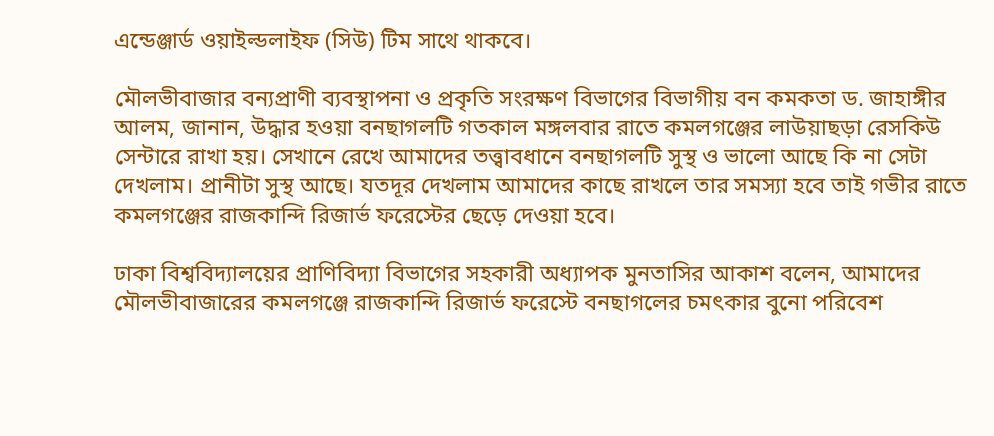এন্ডেঞ্জার্ড ওয়াইল্ডলাইফ (সিউ) টিম সাথে থাকবে।

মৌলভীবাজার বন্যপ্রাণী ব্যবস্থাপনা ও প্রকৃতি সংরক্ষণ বিভাগের বিভাগীয় বন কমকতা ড. জাহাঙ্গীর আলম, জানান, উদ্ধার হওয়া বনছাগলটি গতকাল মঙ্গলবার রাতে কমলগঞ্জের লাউয়াছড়া রেসকিউ সেন্টারে রাখা হয়। সেখানে রেখে আমাদের তত্ত্বাবধানে বনছাগলটি সুস্থ ও ভালো আছে কি না সেটা দেখলাম। প্রানীটা সুস্থ আছে। যতদূর দেখলাম আমাদের কাছে রাখলে তার সমস্যা হবে তাই গভীর রাতে কমলগঞ্জের রাজকান্দি রিজার্ভ ফরেস্টের ছেড়ে দেওয়া হবে।

ঢাকা বিশ্ববিদ্যালয়ের প্রাণিবিদ্যা বিভাগের সহকারী অধ্যাপক মুনতাসির আকাশ বলেন, আমাদের মৌলভীবাজারের কমলগঞ্জে রাজকান্দি রিজার্ভ ফরেস্টে বনছাগলের চমৎকার বুনো পরিবেশ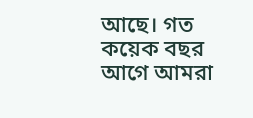আছে। গত কয়েক বছর আগে আমরা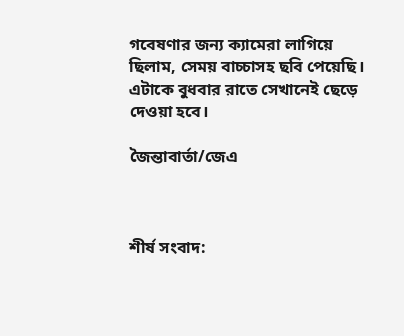গবেষণার জন্য ক্যামেরা লাগিয়ে ছিলাম, সেময় বাচ্চাসহ ছবি পেয়েছি। এটাকে বুধবার রাতে সেখানেই ছেড়ে দেওয়া হবে।

জৈন্তাবার্তা/জেএ



শীর্ষ সংবাদ: